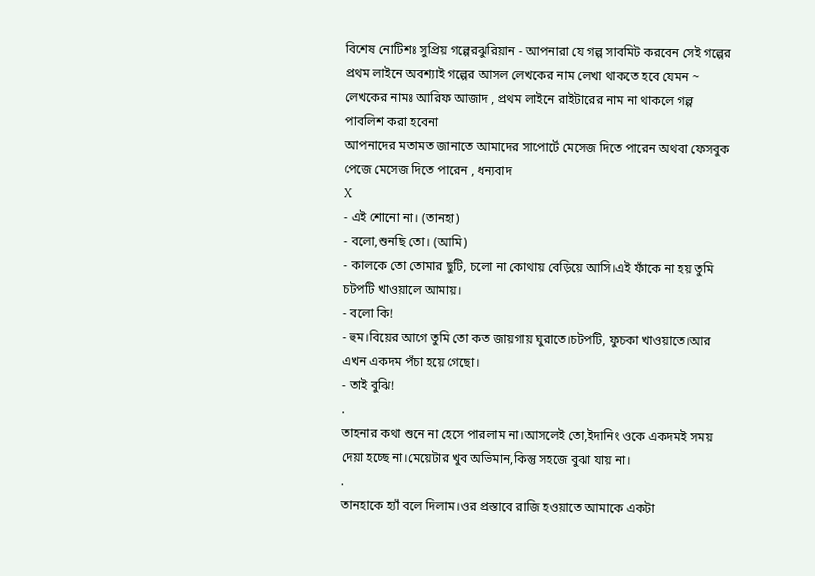বিশেষ নোটিশঃ সুপ্রিয় গল্পেরঝুরিয়ান - আপনারা যে গল্প সাবমিট করবেন সেই গল্পের প্রথম লাইনে অবশ্যাই গল্পের আসল লেখকের নাম লেখা থাকতে হবে যেমন ~ লেখকের নামঃ আরিফ আজাদ , প্রথম লাইনে রাইটারের নাম না থাকলে গল্প পাবলিশ করা হবেনা
আপনাদের মতামত জানাতে আমাদের সাপোর্টে মেসেজ দিতে পারেন অথবা ফেসবুক পেজে মেসেজ দিতে পারেন , ধন্যবাদ
X
- এই শোনো না। (তানহা)
- বলো,শুনছি তো। (আমি)
- কালকে তো তোমার ছুটি, চলো না কোথায় বেড়িয়ে আসি।এই ফাঁকে না হয় তুমি চটপটি খাওয়ালে আমায়।
- বলো কি!
- হুম।বিয়ের আগে তুমি তো কত জায়গায় ঘুরাতে।চটপটি, ফুচকা খাওয়াতে।আর এখন একদম পঁচা হয়ে গেছো।
- তাই বুঝি!
.
তাহনার কথা শুনে না হেসে পারলাম না।আসলেই তো,ইদানিং ওকে একদমই সময় দেয়া হচ্ছে না।মেয়েটার খুব অভিমান,কিন্তু সহজে বুঝা যায় না।
.
তানহাকে হ্যাঁ বলে দিলাম।ওর প্রস্তাবে রাজি হওয়াতে আমাকে একটা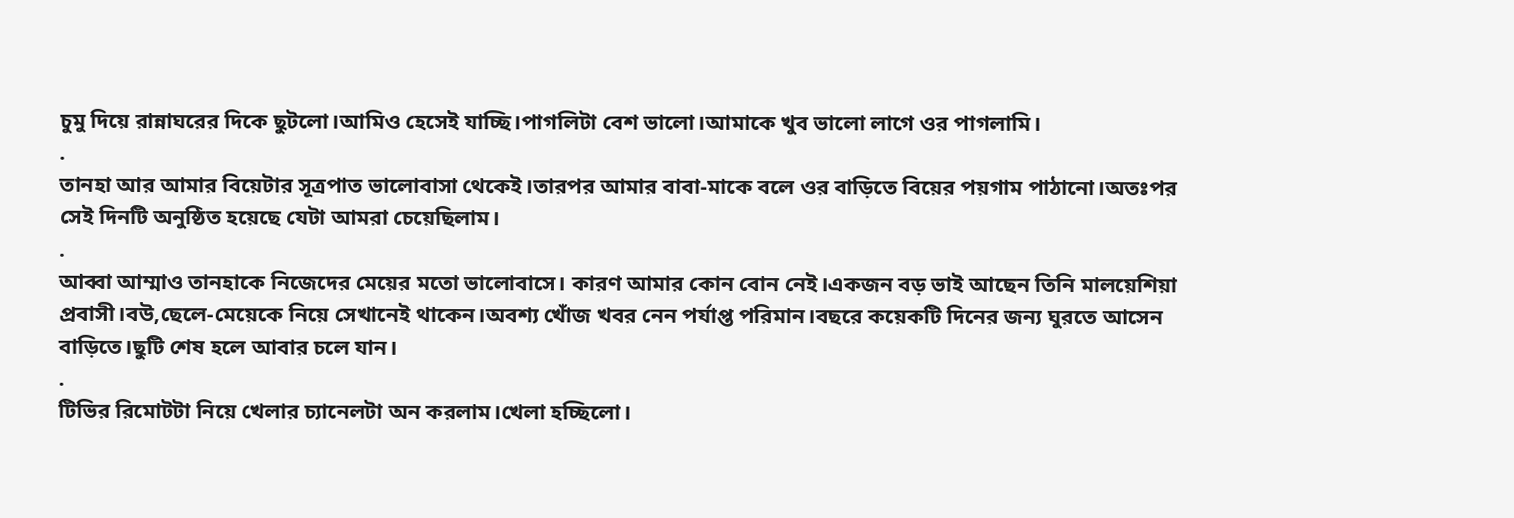চুমু দিয়ে রান্নাঘরের দিকে ছুটলো।আমিও হেসেই যাচ্ছি।পাগলিটা বেশ ভালো।আমাকে খুব ভালো লাগে ওর পাগলামি।
.
তানহা আর আমার বিয়েটার সূত্রপাত ভালোবাসা থেকেই।তারপর আমার বাবা-মাকে বলে ওর বাড়িতে বিয়ের পয়গাম পাঠানো।অতঃপর সেই দিনটি অনুষ্ঠিত হয়েছে যেটা আমরা চেয়েছিলাম।
.
আব্বা আম্মাও তানহাকে নিজেদের মেয়ের মতো ভালোবাসে। কারণ আমার কোন বোন নেই।একজন বড় ভাই আছেন তিনি মালয়েশিয়া প্রবাসী।বউ,ছেলে-মেয়েকে নিয়ে সেখানেই থাকেন।অবশ্য খোঁজ খবর নেন পর্যাপ্ত পরিমান।বছরে কয়েকটি দিনের জন্য ঘুরতে আসেন বাড়িতে।ছুটি শেষ হলে আবার চলে যান।
.
টিভির রিমোটটা নিয়ে খেলার চ্যানেলটা অন করলাম।খেলা হচ্ছিলো।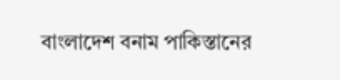বাংলাদেশ বনাম পাকিস্তানের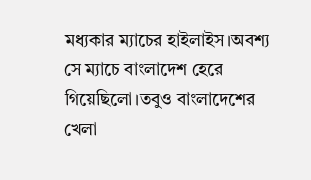মধ্যকার ম্যাচের হাইলাইস।অবশ্য সে ম্যাচে বাংলাদেশ হেরে গিয়েছিলো।তবুও বাংলাদেশের খেলা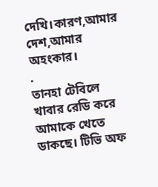দেখি।কারণ,আমার দেশ,আমার অহংকার।
.
তানহা টেবিলে খাবার রেডি করে আমাকে খেতে ডাকছে। টিভি অফ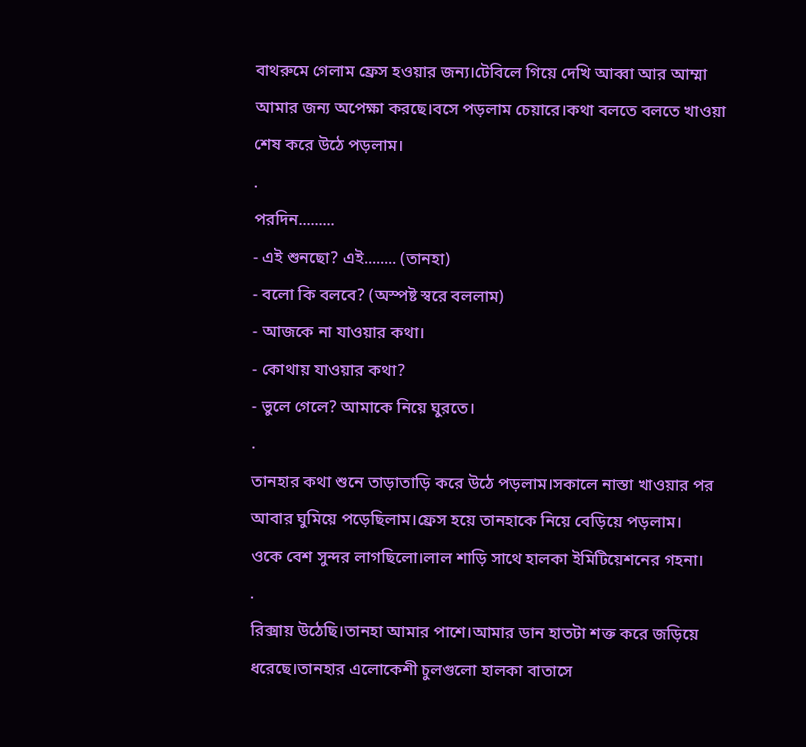বাথরুমে গেলাম ফ্রেস হওয়ার জন্য।টেবিলে গিয়ে দেখি আব্বা আর আম্মা আমার জন্য অপেক্ষা করছে।বসে পড়লাম চেয়ারে।কথা বলতে বলতে খাওয়া শেষ করে উঠে পড়লাম।
.
পরদিন.........
- এই শুনছো? এই........ (তানহা)
- বলো কি বলবে? (অস্পষ্ট স্বরে বললাম)
- আজকে না যাওয়ার কথা।
- কোথায় যাওয়ার কথা?
- ভুলে গেলে? আমাকে নিয়ে ঘুরতে।
.
তানহার কথা শুনে তাড়াতাড়ি করে উঠে পড়লাম।সকালে নাস্তা খাওয়ার পর আবার ঘুমিয়ে পড়েছিলাম।ফ্রেস হয়ে তানহাকে নিয়ে বেড়িয়ে পড়লাম।
ওকে বেশ সুন্দর লাগছিলো।লাল শাড়ি সাথে হালকা ইমিটিয়েশনের গহনা।
.
রিক্সায় উঠেছি।তানহা আমার পাশে।আমার ডান হাতটা শক্ত করে জড়িয়ে ধরেছে।তানহার এলোকেশী চুলগুলো হালকা বাতাসে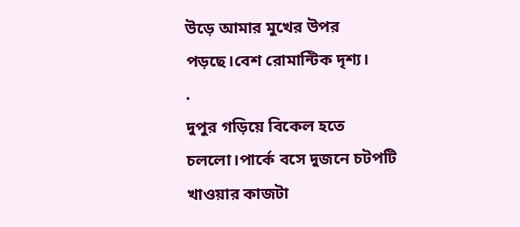উড়ে আমার মুখের উপর পড়ছে।বেশ রোমান্টিক দৃশ্য।
.
দুপুর গড়িয়ে বিকেল হতে চললো।পার্কে বসে দুজনে চটপটি খাওয়ার কাজটা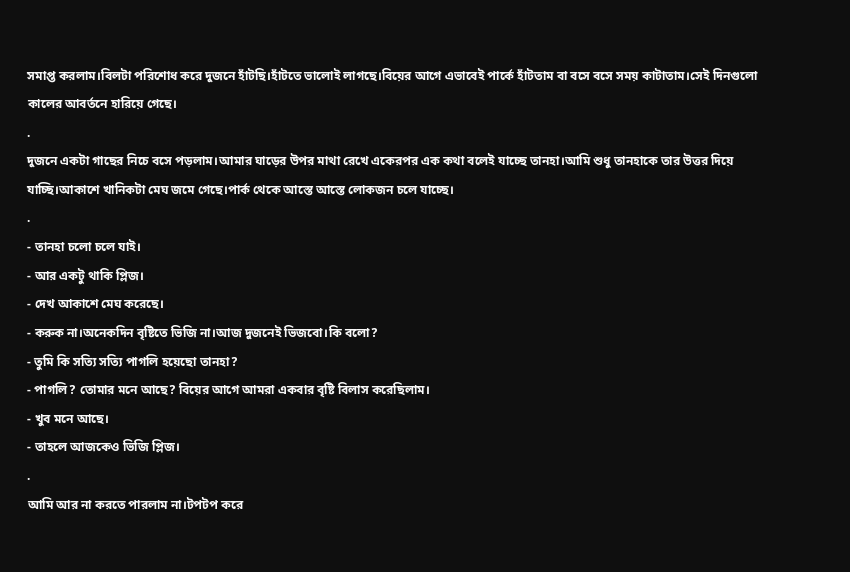সমাপ্ত করলাম।বিলটা পরিশোধ করে দুজনে হাঁটছি।হাঁটতে ভালোই লাগছে।বিয়ের আগে এভাবেই পার্কে হাঁটতাম বা বসে বসে সময় কাটাতাম।সেই দিনগুলো কালের আবর্তনে হারিয়ে গেছে।
.
দুজনে একটা গাছের নিচে বসে পড়লাম।আমার ঘাড়ের উপর মাথা রেখে একেরপর এক কথা বলেই যাচ্ছে তানহা।আমি শুধু তানহাকে তার উত্তর দিয়ে যাচ্ছি।আকাশে খানিকটা মেঘ জমে গেছে।পার্ক থেকে আস্তে আস্তে লোকজন চলে যাচ্ছে।
.
- তানহা চলো চলে যাই।
- আর একটু থাকি প্লিজ।
- দেখ আকাশে মেঘ করেছে।
- করুক না।অনেকদিন বৃষ্টিতে ভিজি না।আজ দুজনেই ভিজবো।কি বলো?
- তুমি কি সত্যি সত্যি পাগলি হয়েছো তানহা?
- পাগলি? তোমার মনে আছে? বিয়ের আগে আমরা একবার বৃষ্টি বিলাস করেছিলাম।
- খুব মনে আছে।
- তাহলে আজকেও ভিজি প্লিজ।
.
আমি আর না করতে পারলাম না।টপটপ করে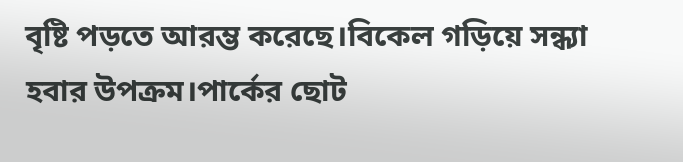বৃষ্টি পড়তে আরম্ভ করেছে।বিকেল গড়িয়ে সন্ধ্যা হবার উপক্রম।পার্কের ছোট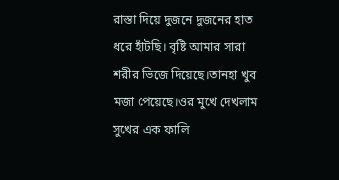রাস্তা দিয়ে দুজনে দুজনের হাত ধরে হাঁটছি। বৃষ্টি আমার সারা শরীর ভিজে দিয়েছে।তানহা খুব মজা পেয়েছে।ওর মুখে দেখলাম সুখের এক ফালি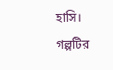হাসি।
গল্পটির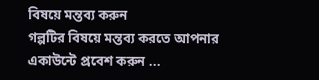বিষয়ে মন্তব্য করুন
গল্পটির বিষয়ে মন্তব্য করতে আপনার একাউন্টে প্রবেশ করুন ...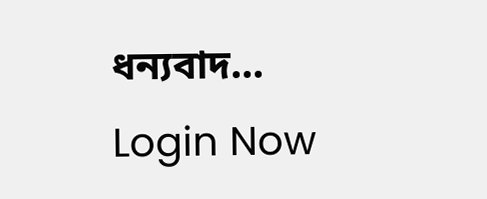ধন্যবাদ... Login Now